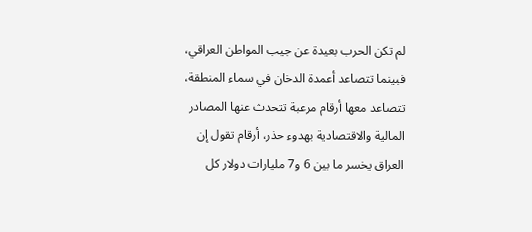لم تكن الحرب بعيدة عن جيب المواطن العراقي، فبينما تتصاعد أعمدة الدخان في سماء المنطقة، تتصاعد معها أرقام مرعبة تتحدث عنها المصادر المالية والاقتصادية بهدوء حذر، أرقام تقول إن العراق يخسر ما بين 6 و7 مليارات دولار كل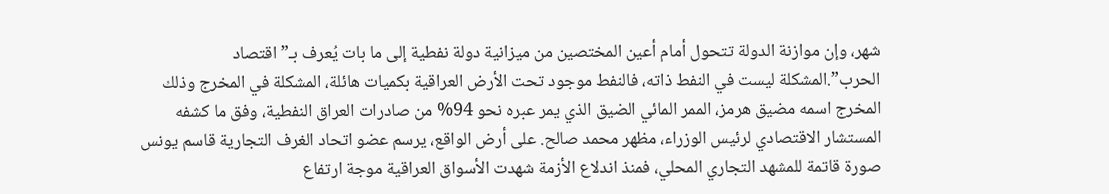شهر، وإن موازنة الدولة تتحول أمام أعين المختصين من ميزانية دولة نفطية إلى ما بات يُعرف بـ”اقتصاد الحرب”.المشكلة ليست في النفط ذاته، فالنفط موجود تحت الأرض العراقية بكميات هائلة، المشكلة في المخرج وذلك المخرج اسمه مضيق هرمز، الممر المائي الضيق الذي يمر عبره نحو 94% من صادرات العراق النفطية، وفق ما كشفه المستشار الاقتصادي لرئيس الوزراء، مظهر محمد صالح. على أرض الواقع، يرسم عضو اتحاد الغرف التجارية قاسم يونس صورة قاتمة للمشهد التجاري المحلي، فمنذ اندلاع الأزمة شهدت الأسواق العراقية موجة ارتفاع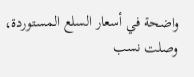واضحة في أسعار السلع المستوردة، وصلت نسب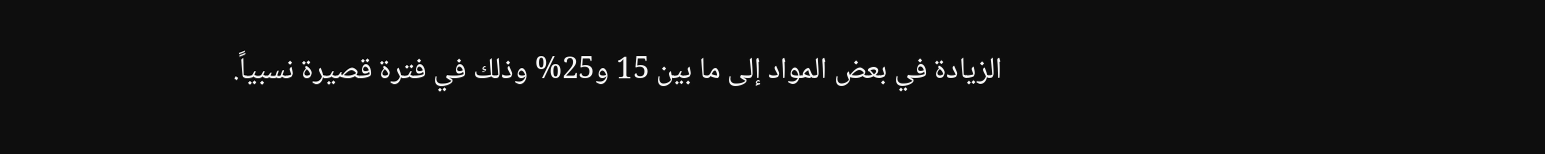الزيادة في بعض المواد إلى ما بين 15 و25% وذلك في فترة قصيرة نسبياً.